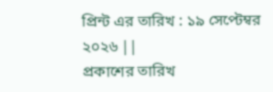প্রিন্ট এর তারিখ : ১৯ সেপ্টেম্বর ২০২৬ ||
প্রকাশের তারিখ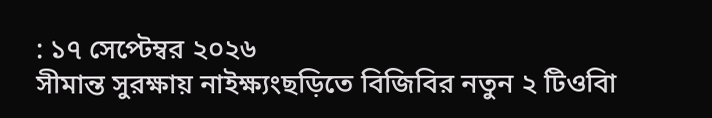: ১৭ সেপ্টেম্বর ২০২৬
সীমান্ত সুরক্ষায় নাইক্ষ্যংছড়িতে বিজিবির নতুন ২ টিওবিা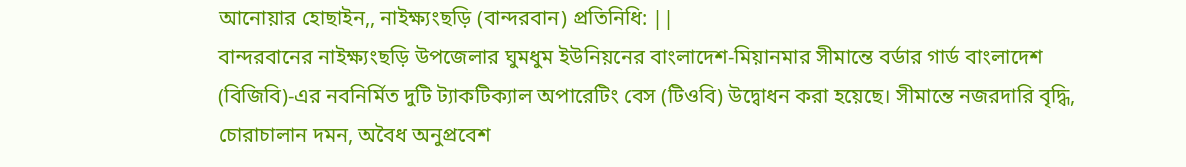আনোয়ার হোছাইন,, নাইক্ষ্যংছড়ি (বান্দরবান) প্রতিনিধি: ||
বান্দরবানের নাইক্ষ্যংছড়ি উপজেলার ঘুমধুম ইউনিয়নের বাংলাদেশ-মিয়ানমার সীমান্তে বর্ডার গার্ড বাংলাদেশ (বিজিবি)-এর নবনির্মিত দুটি ট্যাকটিক্যাল অপারেটিং বেস (টিওবি) উদ্বোধন করা হয়েছে। সীমান্তে নজরদারি বৃদ্ধি, চোরাচালান দমন, অবৈধ অনুপ্রবেশ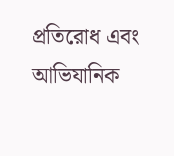প্রতিরোধ এবং আভিযানিক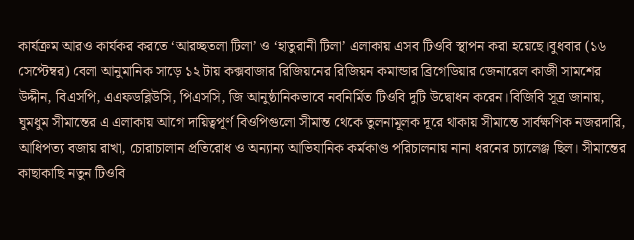কার্যক্রম আরও কার্যকর করতে ‘আরচ্ছতলা টিলা’ ও ‘হাতুরানী টিলা’ এলাকায় এসব টিওবি স্থাপন করা হয়েছে।বুধবার (১৬ সেপ্টেম্বর) বেলা আনুমানিক সাড়ে ১২ টায় কক্সবাজার রিজিয়নের রিজিয়ন কমান্ডার ব্রিগেডিয়ার জেনারেল কাজী সামশের উদ্দীন, বিএসপি, এএফডব্লিউসি, পিএসসি, জি আনুষ্ঠানিকভাবে নবনির্মিত টিওবি দুটি উদ্বোধন করেন।বিজিবি সূত্র জানায়, ঘুমধুম সীমান্তের এ এলাকায় আগে দায়িত্বপূর্ণ বিওপিগুলো সীমান্ত থেকে তুলনামূলক দূরে থাকায় সীমান্তে সার্বক্ষণিক নজরদারি, আধিপত্য বজায় রাখা, চোরাচালান প্রতিরোধ ও অন্যান্য আভিযানিক কর্মকাণ্ড পরিচালনায় নানা ধরনের চ্যালেঞ্জ ছিল। সীমান্তের কাছাকাছি নতুন টিওবি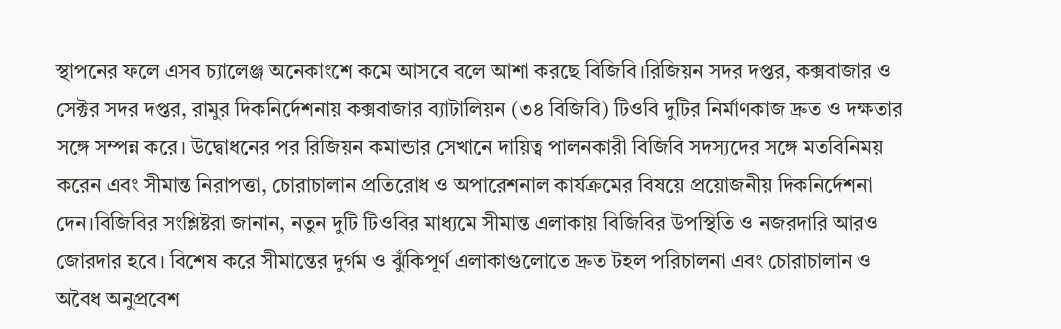স্থাপনের ফলে এসব চ্যালেঞ্জ অনেকাংশে কমে আসবে বলে আশা করছে বিজিবি।রিজিয়ন সদর দপ্তর, কক্সবাজার ও সেক্টর সদর দপ্তর, রামুর দিকনির্দেশনায় কক্সবাজার ব্যাটালিয়ন (৩৪ বিজিবি) টিওবি দুটির নির্মাণকাজ দ্রুত ও দক্ষতার সঙ্গে সম্পন্ন করে। উদ্বোধনের পর রিজিয়ন কমান্ডার সেখানে দায়িত্ব পালনকারী বিজিবি সদস্যদের সঙ্গে মতবিনিময় করেন এবং সীমান্ত নিরাপত্তা, চোরাচালান প্রতিরোধ ও অপারেশনাল কার্যক্রমের বিষয়ে প্রয়োজনীয় দিকনির্দেশনা দেন।বিজিবির সংশ্লিষ্টরা জানান, নতুন দুটি টিওবির মাধ্যমে সীমান্ত এলাকায় বিজিবির উপস্থিতি ও নজরদারি আরও জোরদার হবে। বিশেষ করে সীমান্তের দুর্গম ও ঝুঁকিপূর্ণ এলাকাগুলোতে দ্রুত টহল পরিচালনা এবং চোরাচালান ও অবৈধ অনুপ্রবেশ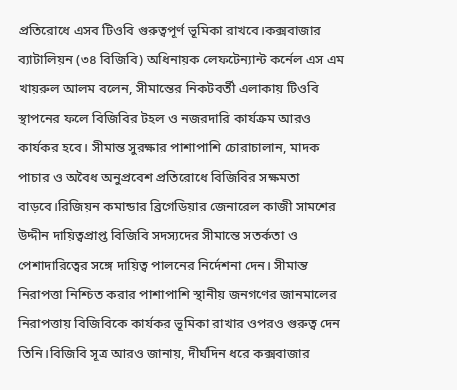প্রতিরোধে এসব টিওবি গুরুত্বপূর্ণ ভূমিকা রাখবে।কক্সবাজার ব্যাটালিয়ন (৩৪ বিজিবি) অধিনায়ক লেফটেন্যান্ট কর্নেল এস এম খায়রুল আলম বলেন, সীমান্তের নিকটবর্তী এলাকায় টিওবি স্থাপনের ফলে বিজিবির টহল ও নজরদারি কার্যক্রম আরও কার্যকর হবে। সীমান্ত সুরক্ষার পাশাপাশি চোরাচালান, মাদক পাচার ও অবৈধ অনুপ্রবেশ প্রতিরোধে বিজিবির সক্ষমতা বাড়বে।রিজিয়ন কমান্ডার ব্রিগেডিয়ার জেনারেল কাজী সামশের উদ্দীন দায়িত্বপ্রাপ্ত বিজিবি সদস্যদের সীমান্তে সতর্কতা ও পেশাদারিত্বের সঙ্গে দায়িত্ব পালনের নির্দেশনা দেন। সীমান্ত নিরাপত্তা নিশ্চিত করার পাশাপাশি স্থানীয় জনগণের জানমালের নিরাপত্তায় বিজিবিকে কার্যকর ভূমিকা রাখার ওপরও গুরুত্ব দেন তিনি।বিজিবি সূত্র আরও জানায়, দীর্ঘদিন ধরে কক্সবাজার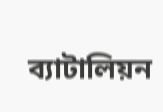ব্যাটালিয়ন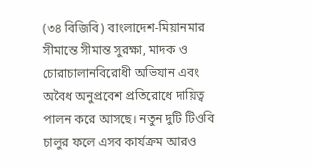(৩৪ বিজিবি) বাংলাদেশ-মিয়ানমার সীমান্তে সীমান্ত সুরক্ষা, মাদক ও চোরাচালানবিরোধী অভিযান এবং অবৈধ অনুপ্রবেশ প্রতিরোধে দায়িত্ব পালন করে আসছে। নতুন দুটি টিওবি চালুর ফলে এসব কার্যক্রম আরও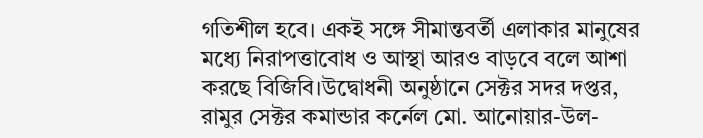গতিশীল হবে। একই সঙ্গে সীমান্তবর্তী এলাকার মানুষের মধ্যে নিরাপত্তাবোধ ও আস্থা আরও বাড়বে বলে আশা করছে বিজিবি।উদ্বোধনী অনুষ্ঠানে সেক্টর সদর দপ্তর, রামুর সেক্টর কমান্ডার কর্নেল মো. আনোয়ার-উল-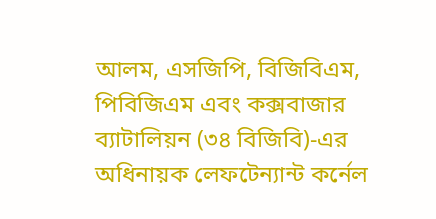আলম, এসজিপি, বিজিবিএম, পিবিজিএম এবং কক্সবাজার ব্যাটালিয়ন (৩৪ বিজিবি)-এর অধিনায়ক লেফটেন্যান্ট কর্নেল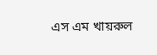এস এম খায়রুল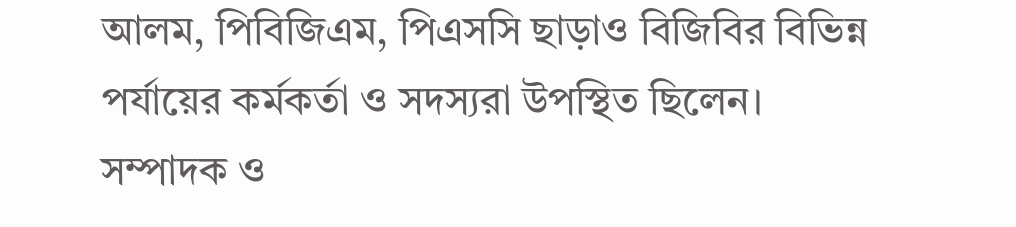আলম, পিবিজিএম, পিএসসি ছাড়াও বিজিবির বিভিন্ন পর্যায়ের কর্মকর্তা ও সদস্যরা উপস্থিত ছিলেন।
সম্পাদক ও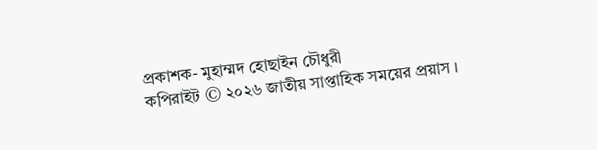প্রকাশক- মুহাম্মদ হোছাইন চৌধুরী
কপিরাইট © ২০২৬ জাতীয় সাপ্তাহিক সময়ের প্রয়াস ।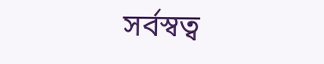সর্বস্বত্ব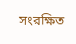সংরক্ষিত